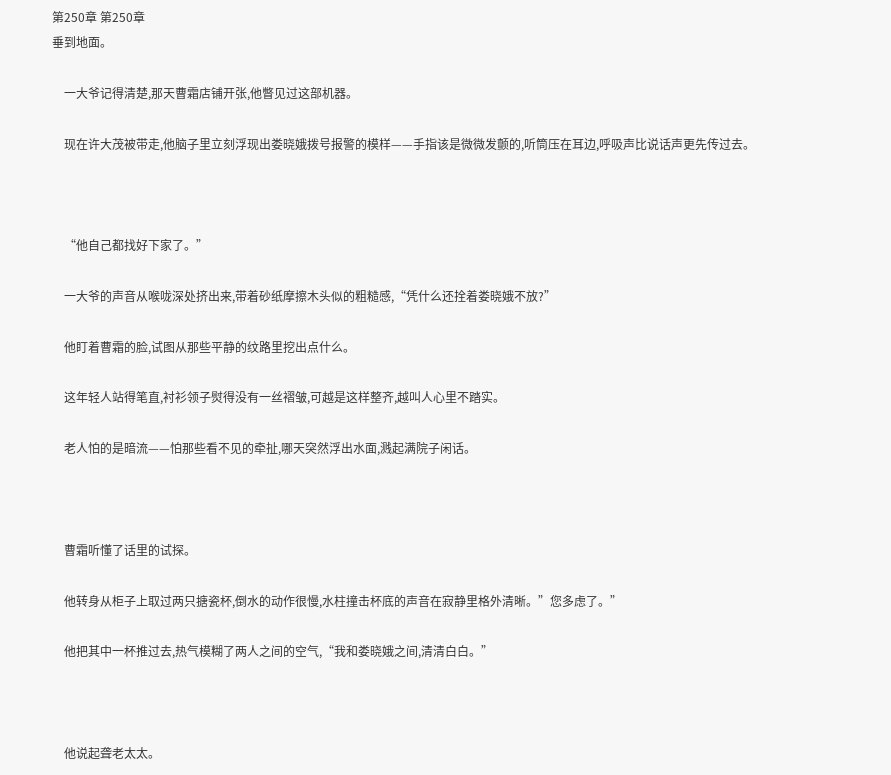第250章 第250章
垂到地面。

    一大爷记得清楚,那天曹霜店铺开张,他瞥见过这部机器。

    现在许大茂被带走,他脑子里立刻浮现出娄晓娥拨号报警的模样——手指该是微微发颤的,听筒压在耳边,呼吸声比说话声更先传过去。



    “他自己都找好下家了。”

    一大爷的声音从喉咙深处挤出来,带着砂纸摩擦木头似的粗糙感,“凭什么还拴着娄晓娥不放?”

    他盯着曹霜的脸,试图从那些平静的纹路里挖出点什么。

    这年轻人站得笔直,衬衫领子熨得没有一丝褶皱,可越是这样整齐,越叫人心里不踏实。

    老人怕的是暗流——怕那些看不见的牵扯,哪天突然浮出水面,溅起满院子闲话。



    曹霜听懂了话里的试探。

    他转身从柜子上取过两只搪瓷杯,倒水的动作很慢,水柱撞击杯底的声音在寂静里格外清晰。”您多虑了。”

    他把其中一杯推过去,热气模糊了两人之间的空气,“我和娄晓娥之间,清清白白。”



    他说起聋老太太。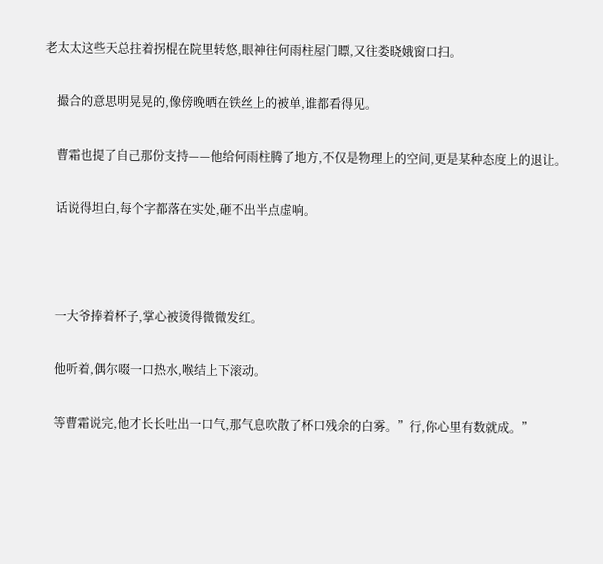老太太这些天总拄着拐棍在院里转悠,眼神往何雨柱屋门瞟,又往娄晓娥窗口扫。

    撮合的意思明晃晃的,像傍晚晒在铁丝上的被单,谁都看得见。

    曹霜也提了自己那份支持——他给何雨柱腾了地方,不仅是物理上的空间,更是某种态度上的退让。

    话说得坦白,每个字都落在实处,砸不出半点虚响。



    一大爷捧着杯子,掌心被烫得微微发红。

    他听着,偶尔啜一口热水,喉结上下滚动。

    等曹霜说完,他才长长吐出一口气,那气息吹散了杯口残余的白雾。”行,你心里有数就成。”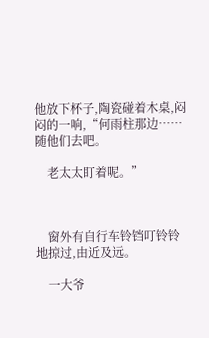他放下杯子,陶瓷碰着木桌,闷闷的一响,“何雨柱那边……随他们去吧。

    老太太盯着呢。”



    窗外有自行车铃铛叮铃铃地掠过,由近及远。

    一大爷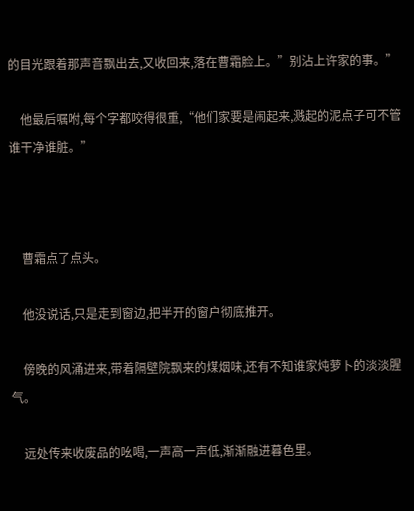的目光跟着那声音飘出去,又收回来,落在曹霜脸上。”别沾上许家的事。”

    他最后嘱咐,每个字都咬得很重,“他们家要是闹起来,溅起的泥点子可不管谁干净谁脏。”



    曹霜点了点头。

    他没说话,只是走到窗边,把半开的窗户彻底推开。

    傍晚的风涌进来,带着隔壁院飘来的煤烟味,还有不知谁家炖萝卜的淡淡腥气。

    远处传来收废品的吆喝,一声高一声低,渐渐融进暮色里。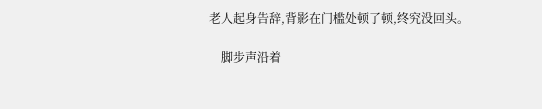老人起身告辞,背影在门槛处顿了顿,终究没回头。

    脚步声沿着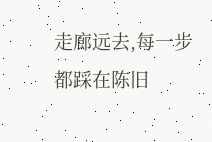走廊远去,每一步都踩在陈旧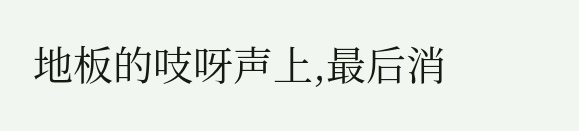地板的吱呀声上,最后消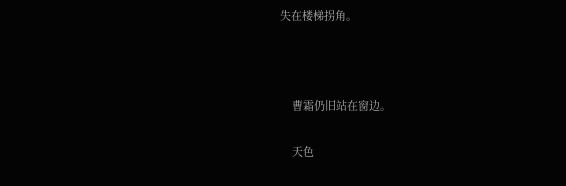失在楼梯拐角。



    曹霜仍旧站在窗边。

    天色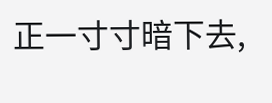正一寸寸暗下去,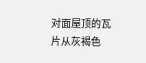对面屋顶的瓦片从灰褐色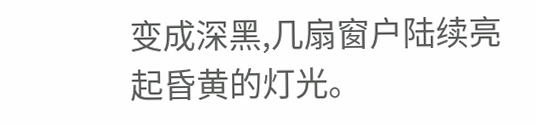变成深黑,几扇窗户陆续亮起昏黄的灯光。